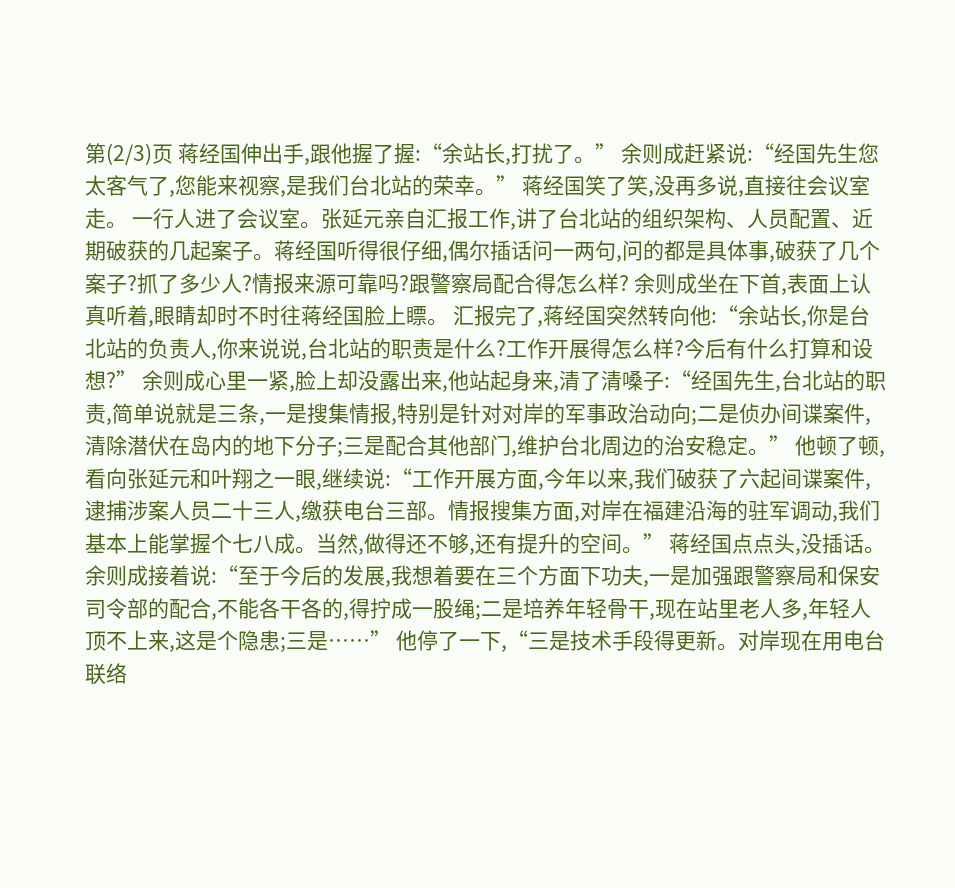第(2/3)页 蒋经国伸出手,跟他握了握:“余站长,打扰了。” 余则成赶紧说:“经国先生您太客气了,您能来视察,是我们台北站的荣幸。” 蒋经国笑了笑,没再多说,直接往会议室走。 一行人进了会议室。张延元亲自汇报工作,讲了台北站的组织架构、人员配置、近期破获的几起案子。蒋经国听得很仔细,偶尔插话问一两句,问的都是具体事,破获了几个案子?抓了多少人?情报来源可靠吗?跟警察局配合得怎么样? 余则成坐在下首,表面上认真听着,眼睛却时不时往蒋经国脸上瞟。 汇报完了,蒋经国突然转向他:“余站长,你是台北站的负责人,你来说说,台北站的职责是什么?工作开展得怎么样?今后有什么打算和设想?” 余则成心里一紧,脸上却没露出来,他站起身来,清了清嗓子:“经国先生,台北站的职责,简单说就是三条,一是搜集情报,特别是针对对岸的军事政治动向;二是侦办间谍案件,清除潜伏在岛内的地下分子;三是配合其他部门,维护台北周边的治安稳定。” 他顿了顿,看向张延元和叶翔之一眼,继续说:“工作开展方面,今年以来,我们破获了六起间谍案件,逮捕涉案人员二十三人,缴获电台三部。情报搜集方面,对岸在福建沿海的驻军调动,我们基本上能掌握个七八成。当然,做得还不够,还有提升的空间。” 蒋经国点点头,没插话。 余则成接着说:“至于今后的发展,我想着要在三个方面下功夫,一是加强跟警察局和保安司令部的配合,不能各干各的,得拧成一股绳;二是培养年轻骨干,现在站里老人多,年轻人顶不上来,这是个隐患;三是……” 他停了一下,“三是技术手段得更新。对岸现在用电台联络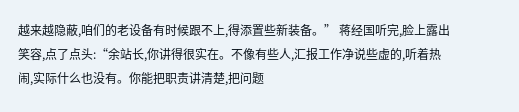越来越隐蔽,咱们的老设备有时候跟不上,得添置些新装备。” 蒋经国听完,脸上露出笑容,点了点头:“余站长,你讲得很实在。不像有些人,汇报工作净说些虚的,听着热闹,实际什么也没有。你能把职责讲清楚,把问题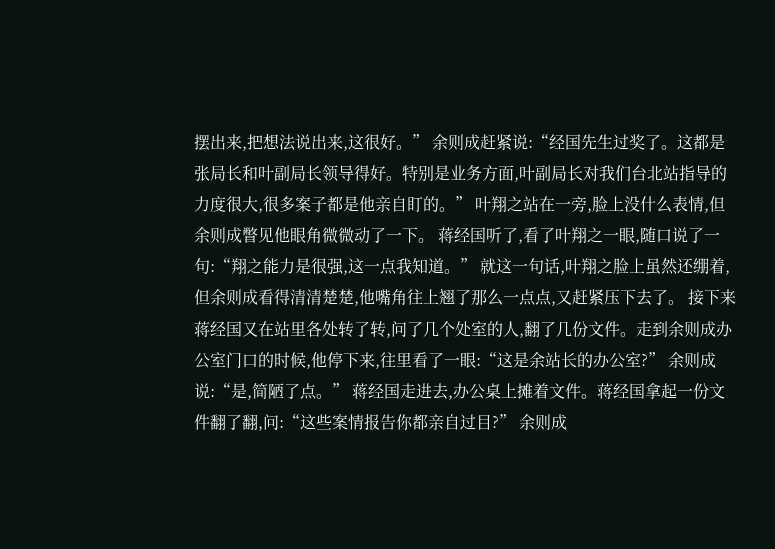摆出来,把想法说出来,这很好。” 余则成赶紧说:“经国先生过奖了。这都是张局长和叶副局长领导得好。特别是业务方面,叶副局长对我们台北站指导的力度很大,很多案子都是他亲自盯的。” 叶翔之站在一旁,脸上没什么表情,但余则成瞥见他眼角微微动了一下。 蒋经国听了,看了叶翔之一眼,随口说了一句:“翔之能力是很强,这一点我知道。” 就这一句话,叶翔之脸上虽然还绷着,但余则成看得清清楚楚,他嘴角往上翘了那么一点点,又赶紧压下去了。 接下来蒋经国又在站里各处转了转,问了几个处室的人,翻了几份文件。走到余则成办公室门口的时候,他停下来,往里看了一眼:“这是余站长的办公室?” 余则成说:“是,简陋了点。” 蒋经国走进去,办公桌上摊着文件。蒋经国拿起一份文件翻了翻,问:“这些案情报告你都亲自过目?” 余则成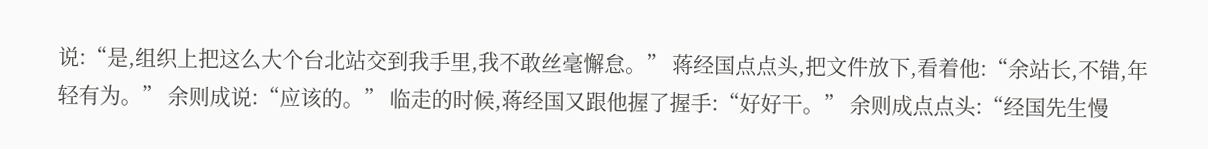说:“是,组织上把这么大个台北站交到我手里,我不敢丝毫懈怠。” 蒋经国点点头,把文件放下,看着他:“余站长,不错,年轻有为。” 余则成说:“应该的。” 临走的时候,蒋经国又跟他握了握手:“好好干。” 余则成点点头:“经国先生慢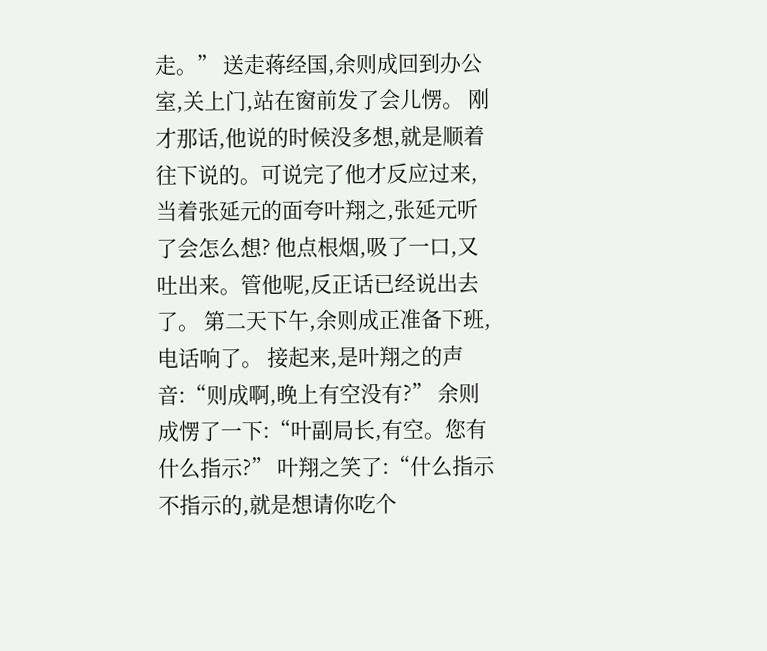走。” 送走蒋经国,余则成回到办公室,关上门,站在窗前发了会儿愣。 刚才那话,他说的时候没多想,就是顺着往下说的。可说完了他才反应过来,当着张延元的面夸叶翔之,张延元听了会怎么想? 他点根烟,吸了一口,又吐出来。管他呢,反正话已经说出去了。 第二天下午,余则成正准备下班,电话响了。 接起来,是叶翔之的声音:“则成啊,晚上有空没有?” 余则成愣了一下:“叶副局长,有空。您有什么指示?” 叶翔之笑了:“什么指示不指示的,就是想请你吃个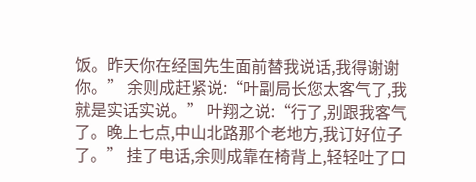饭。昨天你在经国先生面前替我说话,我得谢谢你。” 余则成赶紧说:“叶副局长您太客气了,我就是实话实说。” 叶翔之说:“行了,别跟我客气了。晚上七点,中山北路那个老地方,我订好位子了。” 挂了电话,余则成靠在椅背上,轻轻吐了口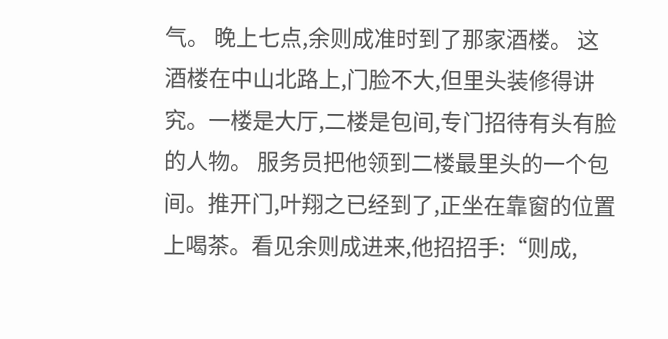气。 晚上七点,余则成准时到了那家酒楼。 这酒楼在中山北路上,门脸不大,但里头装修得讲究。一楼是大厅,二楼是包间,专门招待有头有脸的人物。 服务员把他领到二楼最里头的一个包间。推开门,叶翔之已经到了,正坐在靠窗的位置上喝茶。看见余则成进来,他招招手:“则成,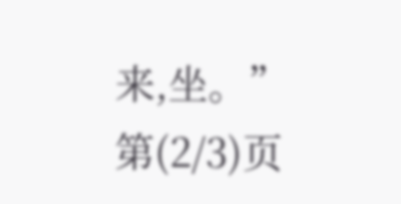来,坐。” 第(2/3)页